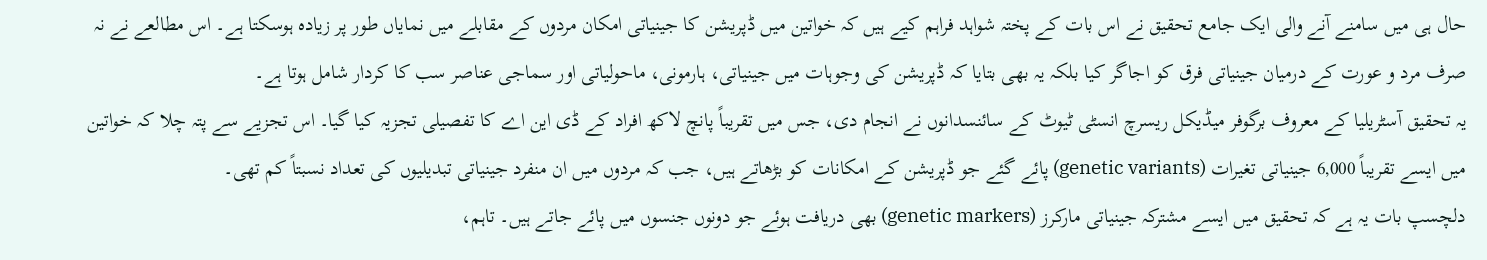حال ہی میں سامنے آنے والی ایک جامع تحقیق نے اس بات کے پختہ شواہد فراہم کیے ہیں کہ خواتین میں ڈپریشن کا جینیاتی امکان مردوں کے مقابلے میں نمایاں طور پر زیادہ ہوسکتا ہے۔ اس مطالعے نے نہ صرف مرد و عورت کے درمیان جینیاتی فرق کو اجاگر کیا بلکہ یہ بھی بتایا کہ ڈپریشن کی وجوہات میں جینیاتی، ہارمونی، ماحولیاتی اور سماجی عناصر سب کا کردار شامل ہوتا ہے۔
یہ تحقیق آسٹریلیا کے معروف برگوفر میڈیکل ریسرچ انسٹی ٹیوٹ کے سائنسدانوں نے انجام دی، جس میں تقریباً پانچ لاکھ افراد کے ڈی این اے کا تفصیلی تجزیہ کیا گیا۔ اس تجزیے سے پتہ چلا کہ خواتین میں ایسے تقریباً 6,000 جینیاتی تغیرات (genetic variants) پائے گئے جو ڈپریشن کے امکانات کو بڑھاتے ہیں، جب کہ مردوں میں ان منفرد جینیاتی تبدیلیوں کی تعداد نسبتاً کم تھی۔
دلچسپ بات یہ ہے کہ تحقیق میں ایسے مشترکہ جینیاتی مارکرز (genetic markers) بھی دریافت ہوئے جو دونوں جنسوں میں پائے جاتے ہیں۔ تاہم،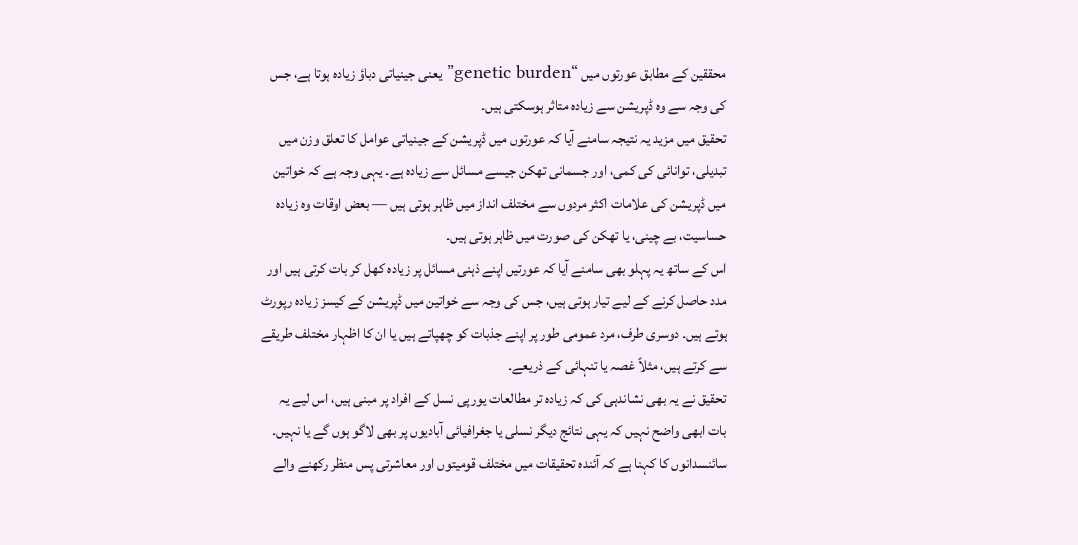محققین کے مطابق عورتوں میں “genetic burden” یعنی جینیاتی دباؤ زیادہ ہوتا ہے، جس کی وجہ سے وہ ڈپریشن سے زیادہ متاثر ہوسکتی ہیں۔
تحقیق میں مزید یہ نتیجہ سامنے آیا کہ عورتوں میں ڈپریشن کے جینیاتی عوامل کا تعلق وزن میں تبدیلی، توانائی کی کمی، اور جسمانی تھکن جیسے مسائل سے زیادہ ہے۔ یہی وجہ ہے کہ خواتین میں ڈپریشن کی علامات اکثر مردوں سے مختلف انداز میں ظاہر ہوتی ہیں — بعض اوقات وہ زیادہ حساسیت، بے چینی، یا تھکن کی صورت میں ظاہر ہوتی ہیں۔
اس کے ساتھ یہ پہلو بھی سامنے آیا کہ عورتیں اپنے ذہنی مسائل پر زیادہ کھل کر بات کرتی ہیں اور مدد حاصل کرنے کے لیے تیار ہوتی ہیں، جس کی وجہ سے خواتین میں ڈپریشن کے کیسز زیادہ رپورٹ ہوتے ہیں۔ دوسری طرف، مرد عمومی طور پر اپنے جذبات کو چھپاتے ہیں یا ان کا اظہار مختلف طریقے سے کرتے ہیں، مثلاً غصہ یا تنہائی کے ذریعے۔
تحقیق نے یہ بھی نشاندہی کی کہ زیادہ تر مطالعات یورپی نسل کے افراد پر مبنی ہیں، اس لیے یہ بات ابھی واضح نہیں کہ یہی نتائج دیگر نسلی یا جغرافیائی آبادیوں پر بھی لاگو ہوں گے یا نہیں۔ سائنسدانوں کا کہنا ہے کہ آئندہ تحقیقات میں مختلف قومیتوں اور معاشرتی پس منظر رکھنے والے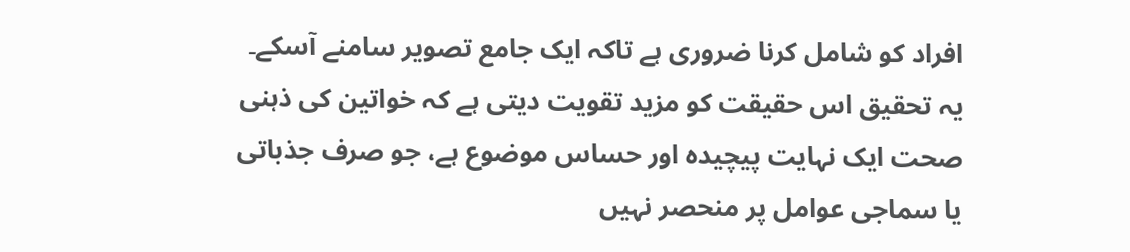افراد کو شامل کرنا ضروری ہے تاکہ ایک جامع تصویر سامنے آسکے۔
یہ تحقیق اس حقیقت کو مزید تقویت دیتی ہے کہ خواتین کی ذہنی صحت ایک نہایت پیچیدہ اور حساس موضوع ہے، جو صرف جذباتی یا سماجی عوامل پر منحصر نہیں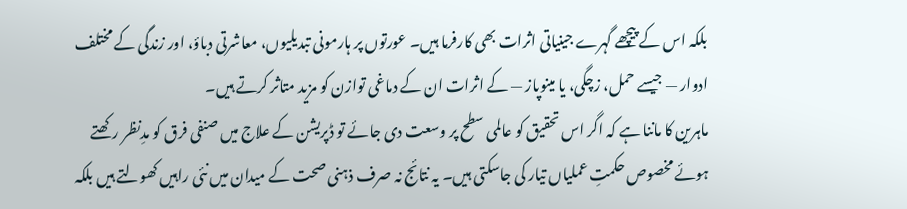بلکہ اس کے پیچھے گہرے جینیاتی اثرات بھی کارفرما ہیں۔ عورتوں پر ہارمونی تبدیلیوں، معاشرتی دباؤ، اور زندگی کے مختلف ادوار — جیسے حمل، زچگی، یا مینوپاز — کے اثرات ان کے دماغی توازن کو مزید متاثر کرتے ہیں۔
ماہرین کا ماننا ہے کہ اگر اس تحقیق کو عالمی سطح پر وسعت دی جائے تو ڈپریشن کے علاج میں صنفی فرق کو مدِنظر رکھتے ہوئے مخصوص حکمتِ عملیاں تیار کی جاسکتی ہیں۔ یہ نتائج نہ صرف ذہنی صحت کے میدان میں نئی راہیں کھولتے ہیں بلکہ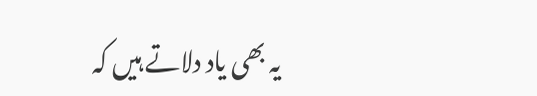یہ بھی یاد دلاتے ہیں کہ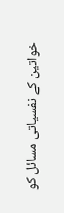خواتین کے نفسیاتی مسائل کو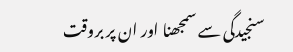سنجیدگی سے سمجھنا اور ان پر بروقت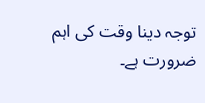توجہ دینا وقت کی اہم ضرورت ہے۔